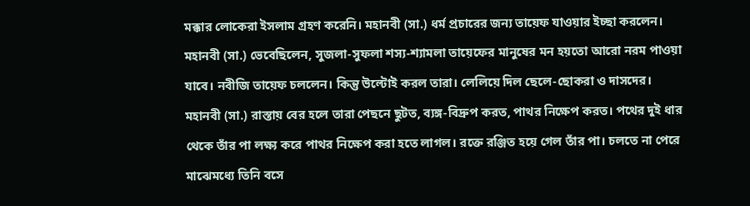মক্কার লোকেরা ইসলাম গ্রহণ করেনি। মহানবী (সা.) ধর্ম প্রচারের জন্য তায়েফ যাওয়ার ইচ্ছা করলেন। মহানবী (সা.) ভেবেছিলেন, সুজলা-সুফলা শস্য-শ্যামলা তায়েফের মানুষের মন হয়তো আরো নরম পাওয়া যাবে। নবীজি তায়েফ চললেন। কিন্তু উল্টোই করল তারা। লেলিয়ে দিল ছেলে-ছোকরা ও দাসদের। মহানবী (সা.) রাস্তায় বের হলে তারা পেছনে ছুটত, ব্যঙ্গ-বিদ্রুপ করত, পাথর নিক্ষেপ করত। পথের দুই ধার থেকে তাঁর পা লক্ষ্য করে পাথর নিক্ষেপ করা হতে লাগল। রক্তে রঞ্জিত হয়ে গেল তাঁর পা। চলতে না পেরে মাঝেমধ্যে তিনি বসে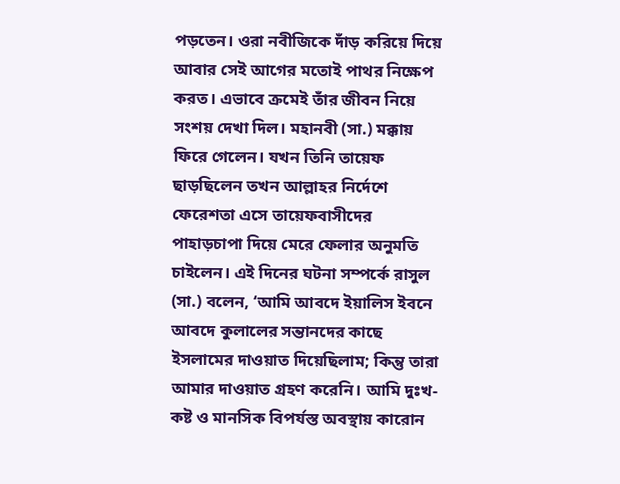পড়তেন। ওরা নবীজিকে দাঁড় করিয়ে দিয়ে আবার সেই আগের মতোই পাথর নিক্ষেপ করত। এভাবে ক্রমেই তাঁর জীবন নিয়ে সংশয় দেখা দিল। মহানবী (সা.) মক্কায় ফিরে গেলেন। যখন তিনি তায়েফ ছাড়ছিলেন তখন আল্লাহর নির্দেশে ফেরেশতা এসে তায়েফবাসীদের পাহাড়চাপা দিয়ে মেরে ফেলার অনুমতি চাইলেন। এই দিনের ঘটনা সম্পর্কে রাসুল (সা.) বলেন, ‘আমি আবদে ইয়ালিস ইবনে আবদে কুলালের সন্তানদের কাছে ইসলামের দাওয়াত দিয়েছিলাম; কিন্তু তারা আমার দাওয়াত গ্রহণ করেনি। আমি দুঃখ-কষ্ট ও মানসিক বিপর্যস্ত অবস্থায় কারোন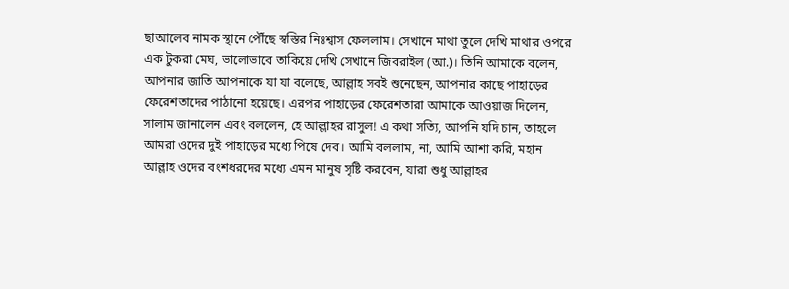ছাআলেব নামক স্থানে পৌঁছে স্বস্তির নিঃশ্বাস ফেললাম। সেখানে মাথা তুলে দেখি মাথার ওপরে এক টুকরা মেঘ, ভালোভাবে তাকিয়ে দেখি সেখানে জিবরাইল (আ.)। তিনি আমাকে বলেন, আপনার জাতি আপনাকে যা যা বলেছে, আল্লাহ সবই শুনেছেন, আপনার কাছে পাহাড়ের ফেরেশতাদের পাঠানো হয়েছে। এরপর পাহাড়ের ফেরেশতারা আমাকে আওয়াজ দিলেন, সালাম জানালেন এবং বললেন, হে আল্লাহর রাসুল! এ কথা সত্যি, আপনি যদি চান, তাহলে আমরা ওদের দুই পাহাড়ের মধ্যে পিষে দেব। আমি বললাম, না, আমি আশা করি, মহান আল্লাহ ওদের বংশধরদের মধ্যে এমন মানুষ সৃষ্টি করবেন, যারা শুধু আল্লাহর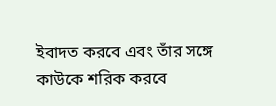ইবাদত করবে এবং তাঁর সঙ্গে কাউকে শরিক করবে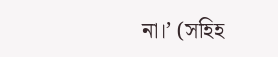না।’ (সহিহ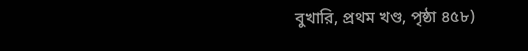বুখারি, প্রথম খণ্ড, পৃষ্ঠা ৪৫৮)